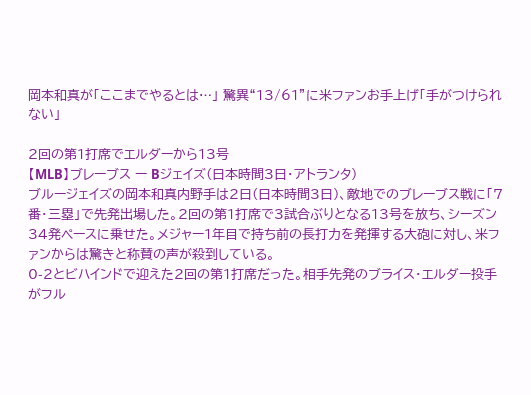岡本和真が「ここまでやるとは…」 驚異“13/61”に米ファンお手上げ「手がつけられない」

2回の第1打席でエルダーから13号
【MLB】ブレーブス ー Bジェイズ(日本時間3日・アトランタ)
ブルージェイズの岡本和真内野手は2日(日本時間3日)、敵地でのブレーブス戦に「7番・三塁」で先発出場した。2回の第1打席で3試合ぶりとなる13号を放ち、シーズン34発ペースに乗せた。メジャー1年目で持ち前の長打力を発揮する大砲に対し、米ファンからは驚きと称賛の声が殺到している。
0-2とビハインドで迎えた2回の第1打席だった。相手先発のブライス・エルダー投手がフル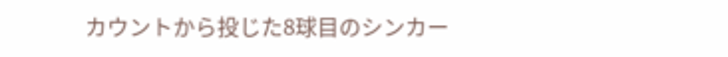カウントから投じた8球目のシンカー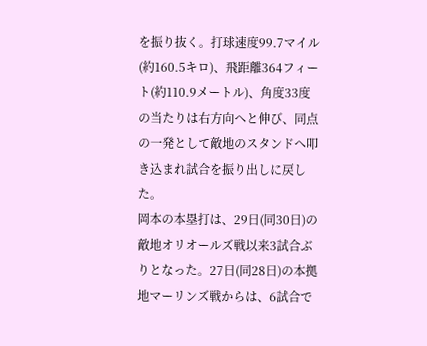を振り抜く。打球速度99.7マイル(約160.5キロ)、飛距離364フィート(約110.9メートル)、角度33度の当たりは右方向へと伸び、同点の一発として敵地のスタンドへ叩き込まれ試合を振り出しに戻した。
岡本の本塁打は、29日(同30日)の敵地オリオールズ戦以来3試合ぶりとなった。27日(同28日)の本拠地マーリンズ戦からは、6試合で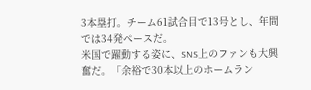3本塁打。チーム61試合目で13号とし、年間では34発ペースだ。
米国で躍動する姿に、SNS上のファンも大興奮だ。「余裕で30本以上のホームラン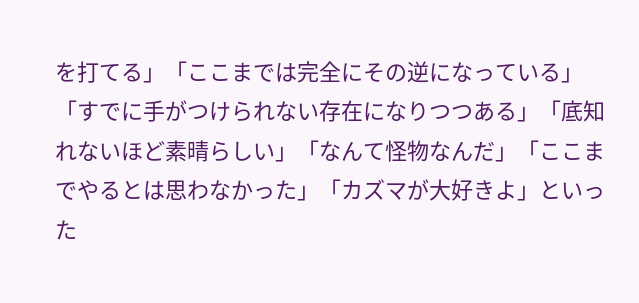を打てる」「ここまでは完全にその逆になっている」「すでに手がつけられない存在になりつつある」「底知れないほど素晴らしい」「なんて怪物なんだ」「ここまでやるとは思わなかった」「カズマが大好きよ」といった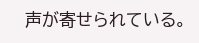声が寄せられている。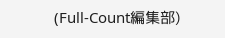(Full-Count編集部)